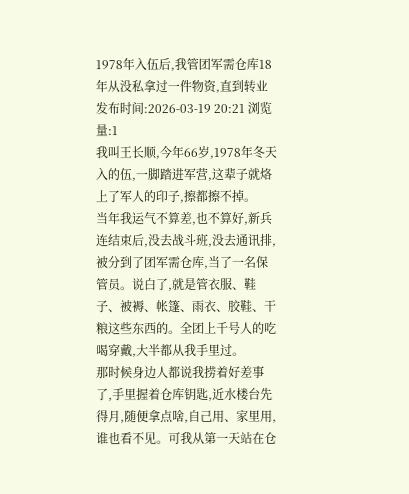1978年入伍后,我管团军需仓库18年从没私拿过一件物资,直到转业
发布时间:2026-03-19 20:21 浏览量:1
我叫王长顺,今年66岁,1978年冬天入的伍,一脚踏进军营,这辈子就烙上了军人的印子,擦都擦不掉。
当年我运气不算差,也不算好,新兵连结束后,没去战斗班,没去通讯排,被分到了团军需仓库,当了一名保管员。说白了,就是管衣服、鞋子、被褥、帐篷、雨衣、胶鞋、干粮这些东西的。全团上千号人的吃喝穿戴,大半都从我手里过。
那时候身边人都说我捞着好差事了,手里握着仓库钥匙,近水楼台先得月,随便拿点啥,自己用、家里用,谁也看不见。可我从第一天站在仓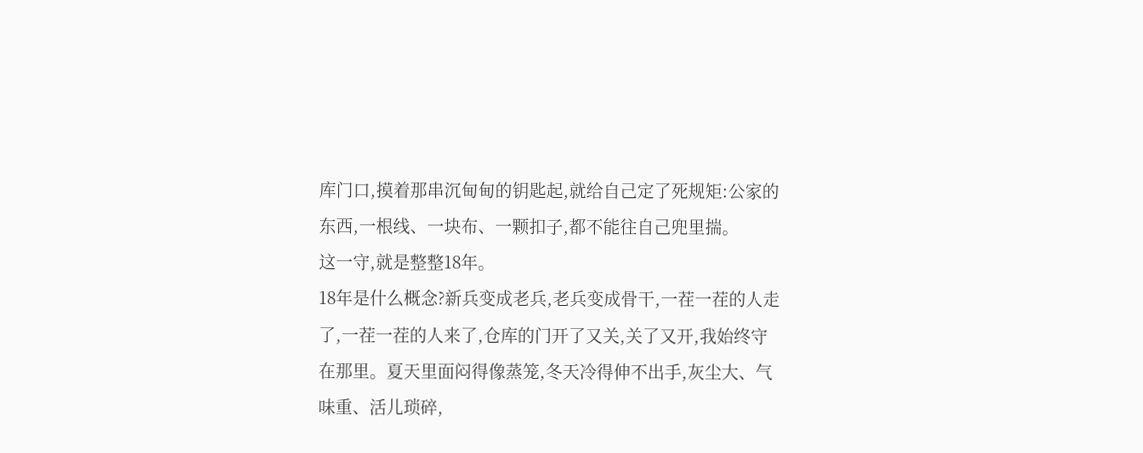库门口,摸着那串沉甸甸的钥匙起,就给自己定了死规矩:公家的东西,一根线、一块布、一颗扣子,都不能往自己兜里揣。
这一守,就是整整18年。
18年是什么概念?新兵变成老兵,老兵变成骨干,一茬一茬的人走了,一茬一茬的人来了,仓库的门开了又关,关了又开,我始终守在那里。夏天里面闷得像蒸笼,冬天冷得伸不出手,灰尘大、气味重、活儿琐碎,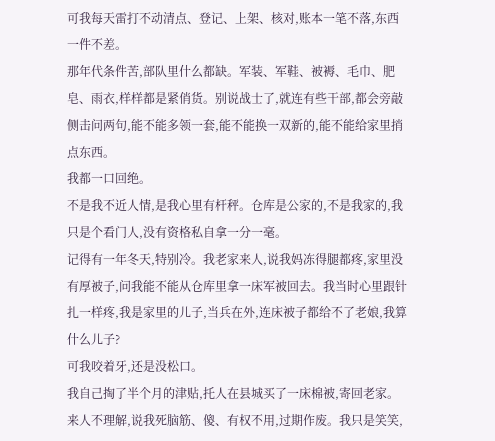可我每天雷打不动清点、登记、上架、核对,账本一笔不落,东西一件不差。
那年代条件苦,部队里什么都缺。军装、军鞋、被褥、毛巾、肥皂、雨衣,样样都是紧俏货。别说战士了,就连有些干部,都会旁敲侧击问两句,能不能多领一套,能不能换一双新的,能不能给家里捎点东西。
我都一口回绝。
不是我不近人情,是我心里有杆秤。仓库是公家的,不是我家的,我只是个看门人,没有资格私自拿一分一毫。
记得有一年冬天,特别冷。我老家来人,说我妈冻得腿都疼,家里没有厚被子,问我能不能从仓库里拿一床军被回去。我当时心里跟针扎一样疼,我是家里的儿子,当兵在外,连床被子都给不了老娘,我算什么儿子?
可我咬着牙,还是没松口。
我自己掏了半个月的津贴,托人在县城买了一床棉被,寄回老家。来人不理解,说我死脑筋、傻、有权不用,过期作废。我只是笑笑,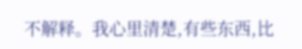不解释。我心里清楚,有些东西,比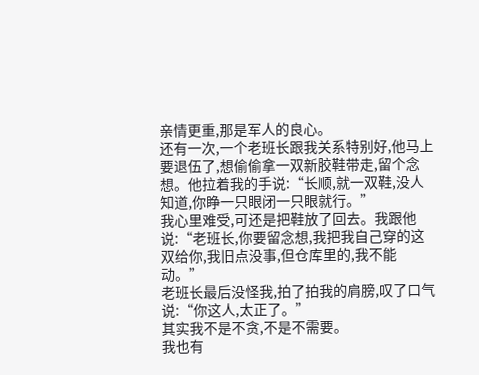亲情更重,那是军人的良心。
还有一次,一个老班长跟我关系特别好,他马上要退伍了,想偷偷拿一双新胶鞋带走,留个念想。他拉着我的手说:“长顺,就一双鞋,没人知道,你睁一只眼闭一只眼就行。”
我心里难受,可还是把鞋放了回去。我跟他说:“老班长,你要留念想,我把我自己穿的这双给你,我旧点没事,但仓库里的,我不能动。”
老班长最后没怪我,拍了拍我的肩膀,叹了口气说:“你这人,太正了。”
其实我不是不贪,不是不需要。
我也有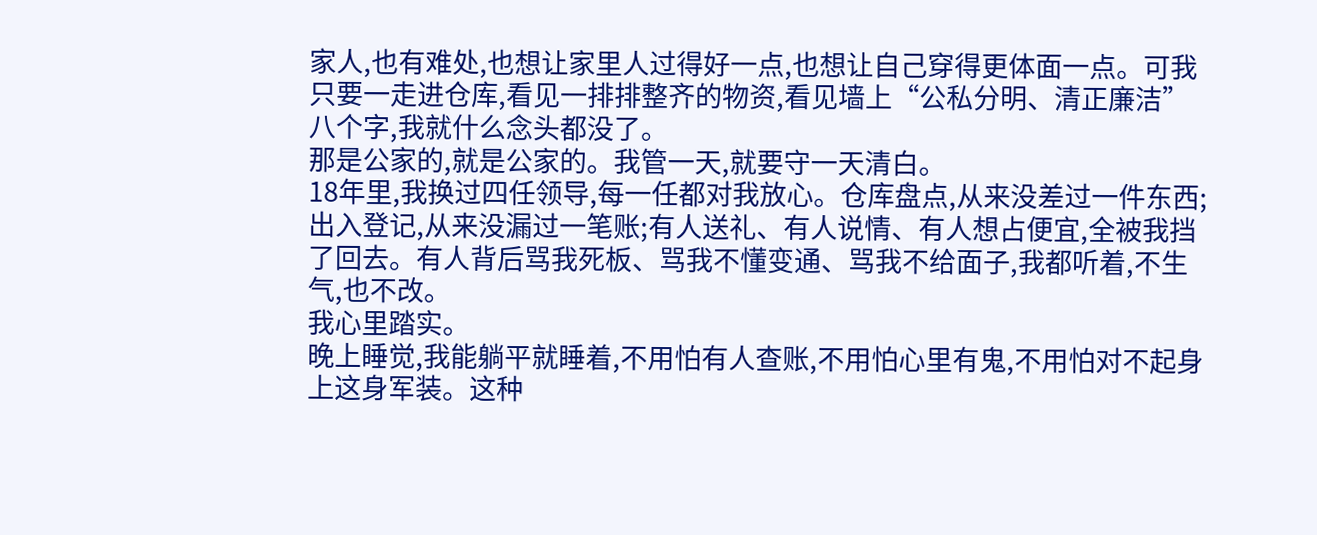家人,也有难处,也想让家里人过得好一点,也想让自己穿得更体面一点。可我只要一走进仓库,看见一排排整齐的物资,看见墙上“公私分明、清正廉洁”八个字,我就什么念头都没了。
那是公家的,就是公家的。我管一天,就要守一天清白。
18年里,我换过四任领导,每一任都对我放心。仓库盘点,从来没差过一件东西;出入登记,从来没漏过一笔账;有人送礼、有人说情、有人想占便宜,全被我挡了回去。有人背后骂我死板、骂我不懂变通、骂我不给面子,我都听着,不生气,也不改。
我心里踏实。
晚上睡觉,我能躺平就睡着,不用怕有人查账,不用怕心里有鬼,不用怕对不起身上这身军装。这种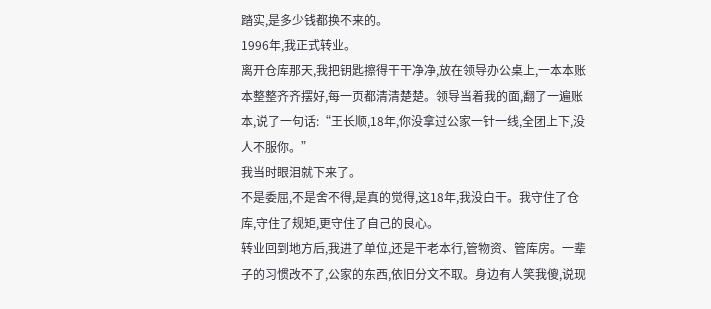踏实,是多少钱都换不来的。
1996年,我正式转业。
离开仓库那天,我把钥匙擦得干干净净,放在领导办公桌上,一本本账本整整齐齐摆好,每一页都清清楚楚。领导当着我的面,翻了一遍账本,说了一句话:“王长顺,18年,你没拿过公家一针一线,全团上下,没人不服你。”
我当时眼泪就下来了。
不是委屈,不是舍不得,是真的觉得,这18年,我没白干。我守住了仓库,守住了规矩,更守住了自己的良心。
转业回到地方后,我进了单位,还是干老本行,管物资、管库房。一辈子的习惯改不了,公家的东西,依旧分文不取。身边有人笑我傻,说现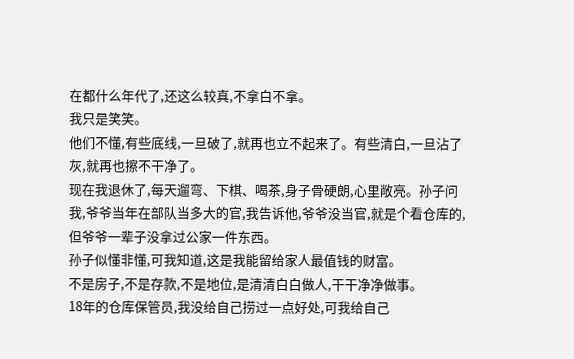在都什么年代了,还这么较真,不拿白不拿。
我只是笑笑。
他们不懂,有些底线,一旦破了,就再也立不起来了。有些清白,一旦沾了灰,就再也擦不干净了。
现在我退休了,每天遛弯、下棋、喝茶,身子骨硬朗,心里敞亮。孙子问我,爷爷当年在部队当多大的官,我告诉他,爷爷没当官,就是个看仓库的,但爷爷一辈子没拿过公家一件东西。
孙子似懂非懂,可我知道,这是我能留给家人最值钱的财富。
不是房子,不是存款,不是地位,是清清白白做人,干干净净做事。
18年的仓库保管员,我没给自己捞过一点好处,可我给自己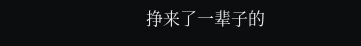挣来了一辈子的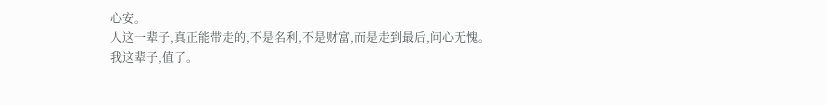心安。
人这一辈子,真正能带走的,不是名利,不是财富,而是走到最后,问心无愧。
我这辈子,值了。